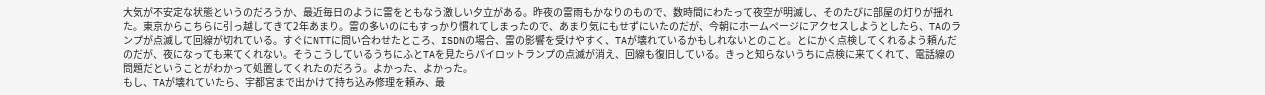大気が不安定な状態というのだろうか、最近毎日のように雷をともなう激しい夕立がある。昨夜の雷雨もかなりのもので、数時間にわたって夜空が明滅し、そのたびに部屋の灯りが揺れた。東京からこちらに引っ越してきて2年あまり。雷の多いのにもすっかり慣れてしまったので、あまり気にもせずにいたのだが、今朝にホームページにアクセスしようとしたら、TAのランプが点滅して回線が切れている。すぐにNTTに問い合わせたところ、ISDNの場合、雷の影響を受けやすく、TAが壊れているかもしれないとのこと。とにかく点検してくれるよう頼んだのだが、夜になっても来てくれない。そうこうしているうちにふとTAを見たらパイロットランプの点滅が消え、回線も復旧している。きっと知らないうちに点検に来てくれて、電話線の問題だということがわかって処置してくれたのだろう。よかった、よかった。
もし、TAが壊れていたら、宇都宮まで出かけて持ち込み修理を頼み、最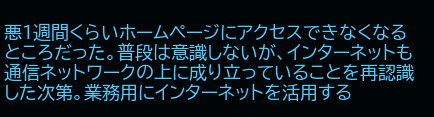悪1週間くらいホームページにアクセスできなくなるところだった。普段は意識しないが、インターネットも通信ネットワークの上に成り立っていることを再認識した次第。業務用にインターネットを活用する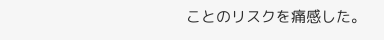ことのリスクを痛感した。